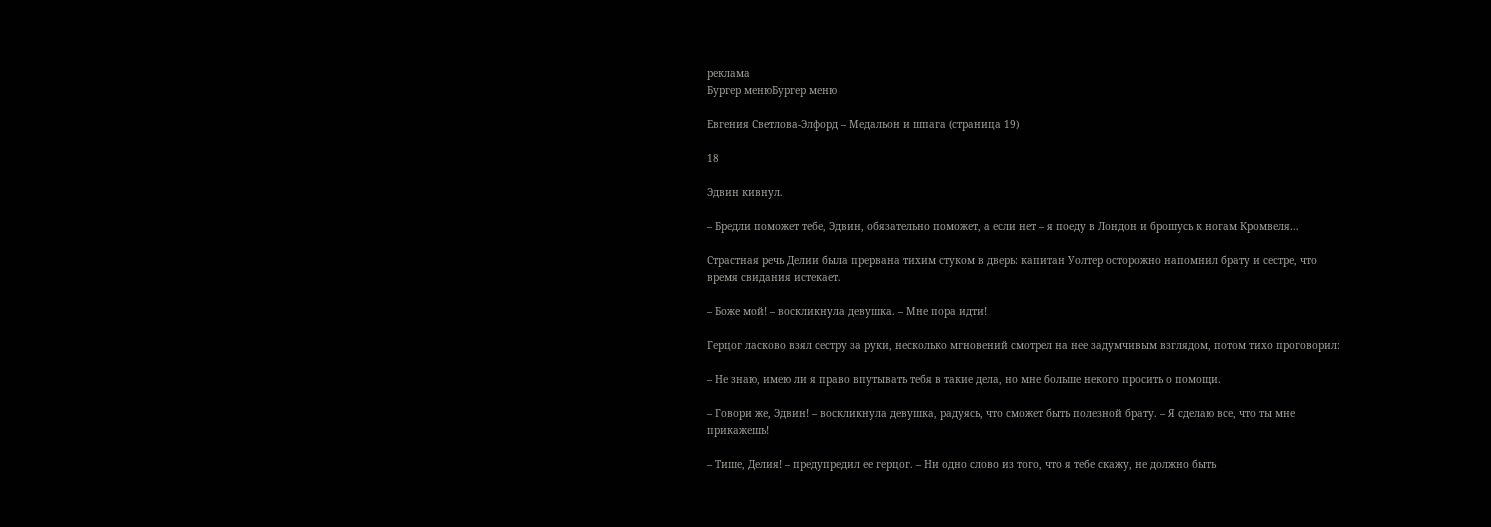реклама
Бургер менюБургер меню

Евгения Светлова-Элфорд – Медальон и шпага (страница 19)

18

Эдвин кивнул.

– Бредли поможет тебе, Эдвин, обязательно поможет, а если нет – я поеду в Лондон и брошусь к ногам Кромвеля…

Страстная речь Делии была прервана тихим стуком в дверь: капитан Уолтер осторожно напомнил брату и сестре, что время свидания истекает.

– Боже мой! – воскликнула девушка. – Мне пора идти!

Герцог ласково взял сестру за руки, несколько мгновений смотрел на нее задумчивым взглядом, потом тихо проговорил:

– Не знаю, имею ли я право впутывать тебя в такие дела, но мне больше некого просить о помощи.

– Говори же, Эдвин! – воскликнула девушка, радуясь, что сможет быть полезной брату. – Я сделаю все, что ты мне прикажешь!

– Тише, Делия! – предупредил ее герцог. – Ни одно слово из того, что я тебе скажу, не должно быть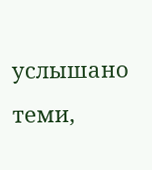услышано теми,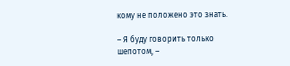кому не положено это знать.

– Я буду говорить только шепотом, –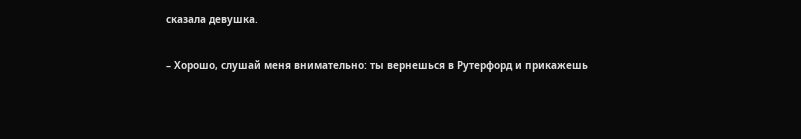сказала девушка.

– Хорошо, слушай меня внимательно: ты вернешься в Рутерфорд и прикажешь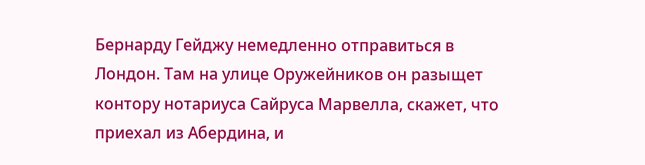Бернарду Гейджу немедленно отправиться в Лондон. Там на улице Оружейников он разыщет контору нотариуса Сайруса Марвелла, скажет, что приехал из Абердина, и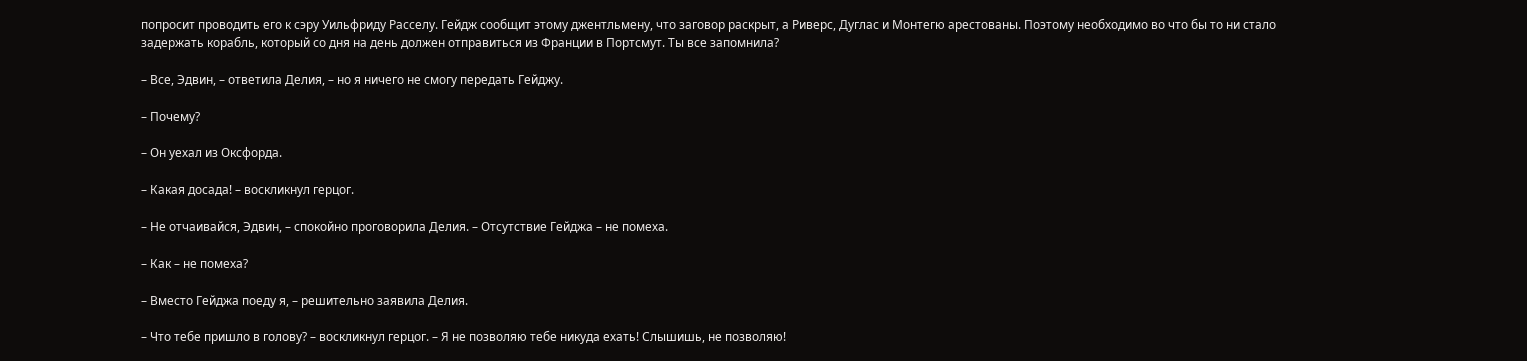попросит проводить его к сэру Уильфриду Расселу. Гейдж сообщит этому джентльмену, что заговор раскрыт, а Риверс, Дуглас и Монтегю арестованы. Поэтому необходимо во что бы то ни стало задержать корабль, который со дня на день должен отправиться из Франции в Портсмут. Ты все запомнила?

– Все, Эдвин, – ответила Делия, – но я ничего не смогу передать Гейджу.

– Почему?

– Он уехал из Оксфорда.

– Какая досада! – воскликнул герцог.

– Не отчаивайся, Эдвин, – спокойно проговорила Делия. – Отсутствие Гейджа – не помеха.

– Как – не помеха?

– Вместо Гейджа поеду я, – решительно заявила Делия.

– Что тебе пришло в голову? – воскликнул герцог. – Я не позволяю тебе никуда ехать! Слышишь, не позволяю!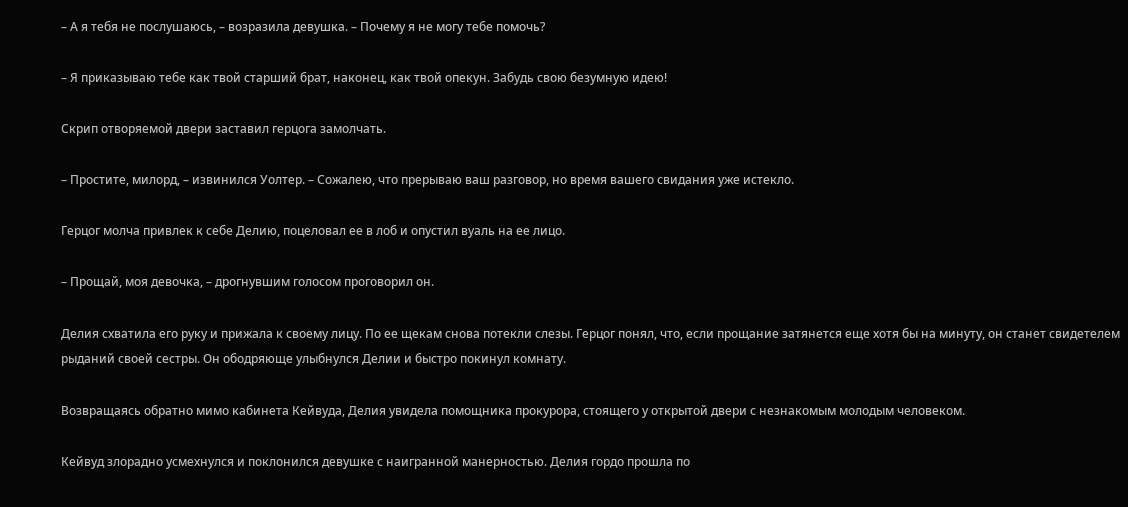– А я тебя не послушаюсь, – возразила девушка. – Почему я не могу тебе помочь?

– Я приказываю тебе как твой старший брат, наконец, как твой опекун. Забудь свою безумную идею!

Скрип отворяемой двери заставил герцога замолчать.

– Простите, милорд, – извинился Уолтер. – Сожалею, что прерываю ваш разговор, но время вашего свидания уже истекло.

Герцог молча привлек к себе Делию, поцеловал ее в лоб и опустил вуаль на ее лицо.

– Прощай, моя девочка, – дрогнувшим голосом проговорил он.

Делия схватила его руку и прижала к своему лицу. По ее щекам снова потекли слезы. Герцог понял, что, если прощание затянется еще хотя бы на минуту, он станет свидетелем рыданий своей сестры. Он ободряюще улыбнулся Делии и быстро покинул комнату.

Возвращаясь обратно мимо кабинета Кейвуда, Делия увидела помощника прокурора, стоящего у открытой двери с незнакомым молодым человеком.

Кейвуд злорадно усмехнулся и поклонился девушке с наигранной манерностью. Делия гордо прошла по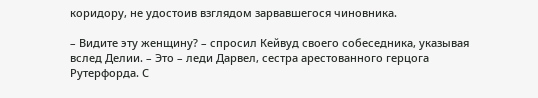коридору, не удостоив взглядом зарвавшегося чиновника.

– Видите эту женщину? – спросил Кейвуд своего собеседника, указывая вслед Делии. – Это – леди Дарвел, сестра арестованного герцога Рутерфорда. С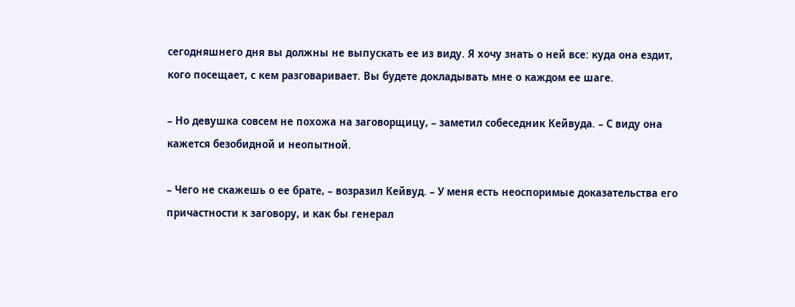сегодняшнего дня вы должны не выпускать ее из виду. Я хочу знать о ней все: куда она ездит, кого посещает, с кем разговаривает. Вы будете докладывать мне о каждом ее шаге.

– Но девушка совсем не похожа на заговорщицу, – заметил собеседник Кейвуда. – С виду она кажется безобидной и неопытной.

– Чего не скажешь о ее брате, – возразил Кейвуд. – У меня есть неоспоримые доказательства его причастности к заговору, и как бы генерал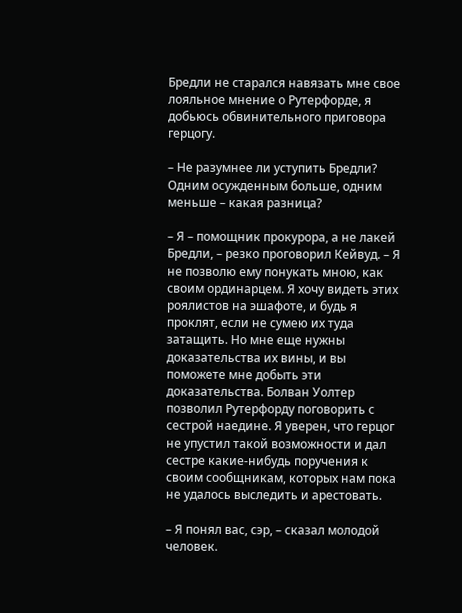Бредли не старался навязать мне свое лояльное мнение о Рутерфорде, я добьюсь обвинительного приговора герцогу.

– Не разумнее ли уступить Бредли? Одним осужденным больше, одним меньше – какая разница?

– Я – помощник прокурора, а не лакей Бредли, – резко проговорил Кейвуд. – Я не позволю ему понукать мною, как своим ординарцем. Я хочу видеть этих роялистов на эшафоте, и будь я проклят, если не сумею их туда затащить. Но мне еще нужны доказательства их вины, и вы поможете мне добыть эти доказательства. Болван Уолтер позволил Рутерфорду поговорить с сестрой наедине. Я уверен, что герцог не упустил такой возможности и дал сестре какие-нибудь поручения к своим сообщникам, которых нам пока не удалось выследить и арестовать.

– Я понял вас, сэр, – сказал молодой человек.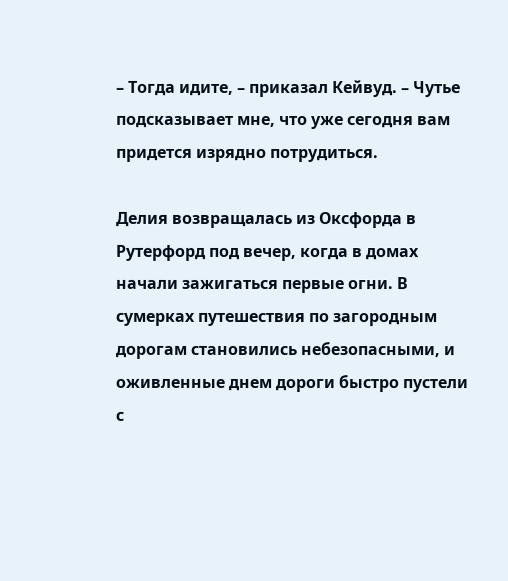– Тогда идите, – приказал Кейвуд. – Чутье подсказывает мне, что уже сегодня вам придется изрядно потрудиться.

Делия возвращалась из Оксфорда в Рутерфорд под вечер, когда в домах начали зажигаться первые огни. В сумерках путешествия по загородным дорогам становились небезопасными, и оживленные днем дороги быстро пустели с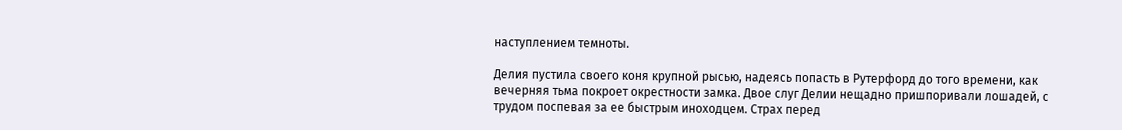наступлением темноты.

Делия пустила своего коня крупной рысью, надеясь попасть в Рутерфорд до того времени, как вечерняя тьма покроет окрестности замка. Двое слуг Делии нещадно пришпоривали лошадей, с трудом поспевая за ее быстрым иноходцем. Страх перед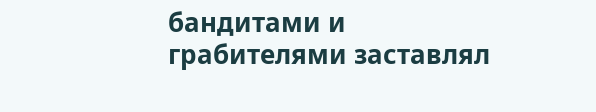бандитами и грабителями заставлял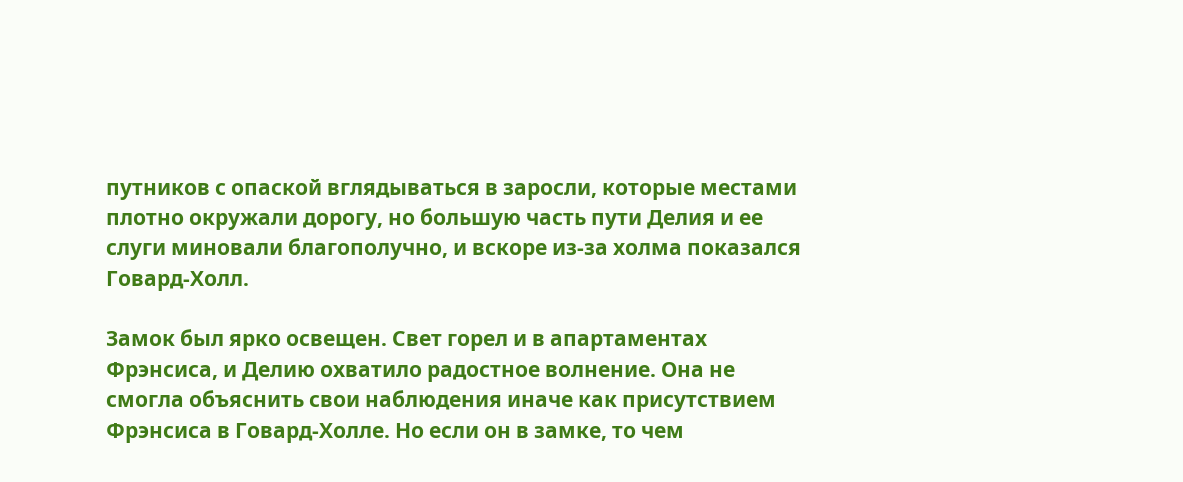путников с опаской вглядываться в заросли, которые местами плотно окружали дорогу, но большую часть пути Делия и ее слуги миновали благополучно, и вскоре из-за холма показался Говард-Холл.

Замок был ярко освещен. Свет горел и в апартаментах Фрэнсиса, и Делию охватило радостное волнение. Она не смогла объяснить свои наблюдения иначе как присутствием Фрэнсиса в Говард-Холле. Но если он в замке, то чем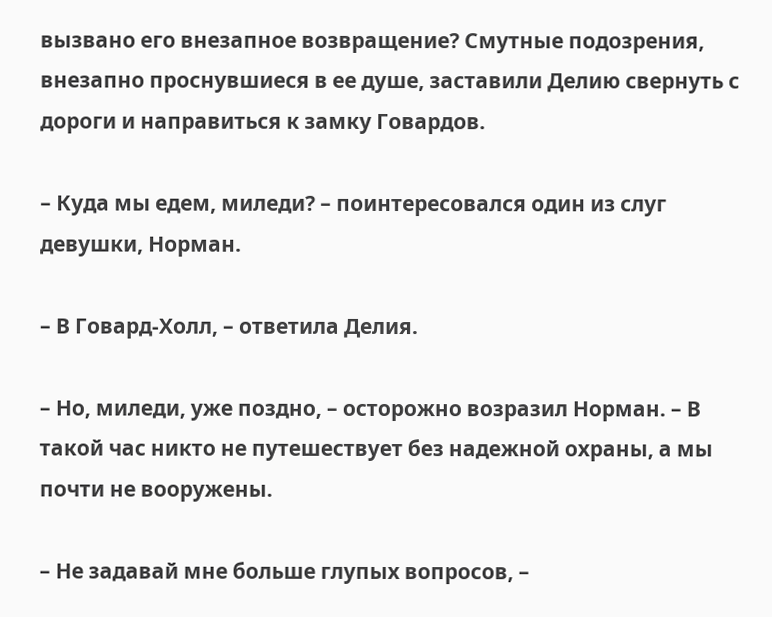вызвано его внезапное возвращение? Смутные подозрения, внезапно проснувшиеся в ее душе, заставили Делию свернуть с дороги и направиться к замку Говардов.

– Куда мы едем, миледи? – поинтересовался один из слуг девушки, Норман.

– В Говард-Холл, – ответила Делия.

– Но, миледи, уже поздно, – осторожно возразил Норман. – В такой час никто не путешествует без надежной охраны, а мы почти не вооружены.

– Не задавай мне больше глупых вопросов, –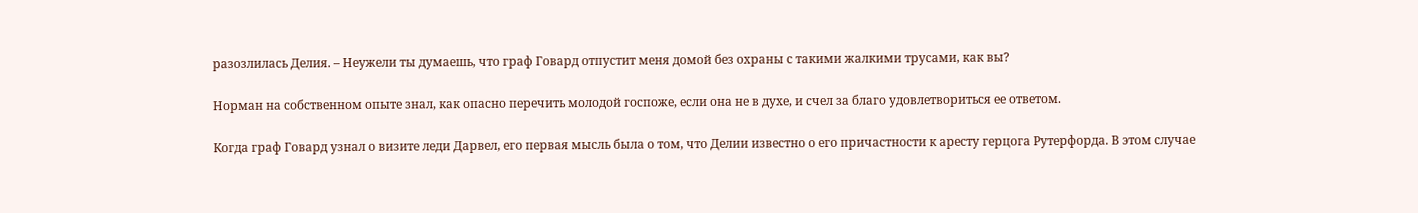разозлилась Делия. – Неужели ты думаешь, что граф Говард отпустит меня домой без охраны с такими жалкими трусами, как вы?

Норман на собственном опыте знал, как опасно перечить молодой госпоже, если она не в духе, и счел за благо удовлетвориться ее ответом.

Когда граф Говард узнал о визите леди Дарвел, его первая мысль была о том, что Делии известно о его причастности к аресту герцога Рутерфорда. В этом случае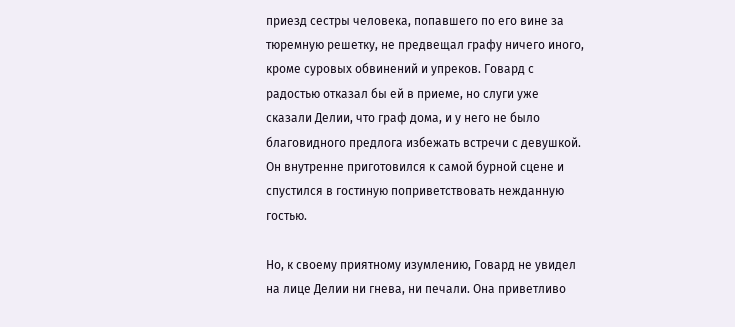приезд сестры человека, попавшего по его вине за тюремную решетку, не предвещал графу ничего иного, кроме суровых обвинений и упреков. Говард с радостью отказал бы ей в приеме, но слуги уже сказали Делии, что граф дома, и у него не было благовидного предлога избежать встречи с девушкой. Он внутренне приготовился к самой бурной сцене и спустился в гостиную поприветствовать нежданную гостью.

Но, к своему приятному изумлению, Говард не увидел на лице Делии ни гнева, ни печали. Она приветливо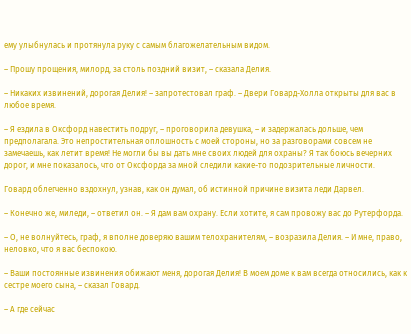ему улыбнулась и протянула руку с самым благожелательным видом.

– Прошу прощения, милорд, за столь поздний визит, – сказала Делия.

– Никаких извинений, дорогая Делия! – запротестовал граф. – Двери Говард-Холла открыты для вас в любое время.

– Я ездила в Оксфорд навестить подруг, – проговорила девушка, – и задержалась дольше, чем предполагала. Это непростительная оплошность с моей стороны, но за разговорами совсем не замечаешь, как летит время! Не могли бы вы дать мне своих людей для охраны? Я так боюсь вечерних дорог, и мне показалось, что от Оксфорда за мной следили какие-то подозрительные личности.

Говард облегченно вздохнул, узнав, как он думал, об истинной причине визита леди Дарвел.

– Конечно же, миледи, – ответил он. – Я дам вам охрану. Если хотите, я сам провожу вас до Рутерфорда.

– О, не волнуйтесь, граф, я вполне доверяю вашим телохранителям, – возразила Делия. – И мне, право, неловко, что я вас беспокою.

– Ваши постоянные извинения обижают меня, дорогая Делия! В моем доме к вам всегда относились, как к сестре моего сына, – сказал Говард.

– А где сейчас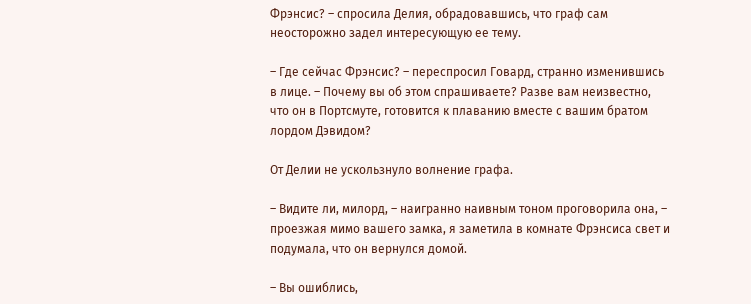Фрэнсис? – спросила Делия, обрадовавшись, что граф сам неосторожно задел интересующую ее тему.

– Где сейчас Фрэнсис? – переспросил Говард, странно изменившись в лице. – Почему вы об этом спрашиваете? Разве вам неизвестно, что он в Портсмуте, готовится к плаванию вместе с вашим братом лордом Дэвидом?

От Делии не ускользнуло волнение графа.

– Видите ли, милорд, – наигранно наивным тоном проговорила она, – проезжая мимо вашего замка, я заметила в комнате Фрэнсиса свет и подумала, что он вернулся домой.

– Вы ошиблись,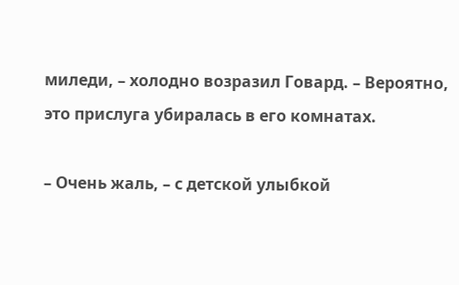миледи, – холодно возразил Говард. – Вероятно, это прислуга убиралась в его комнатах.

– Очень жаль, – с детской улыбкой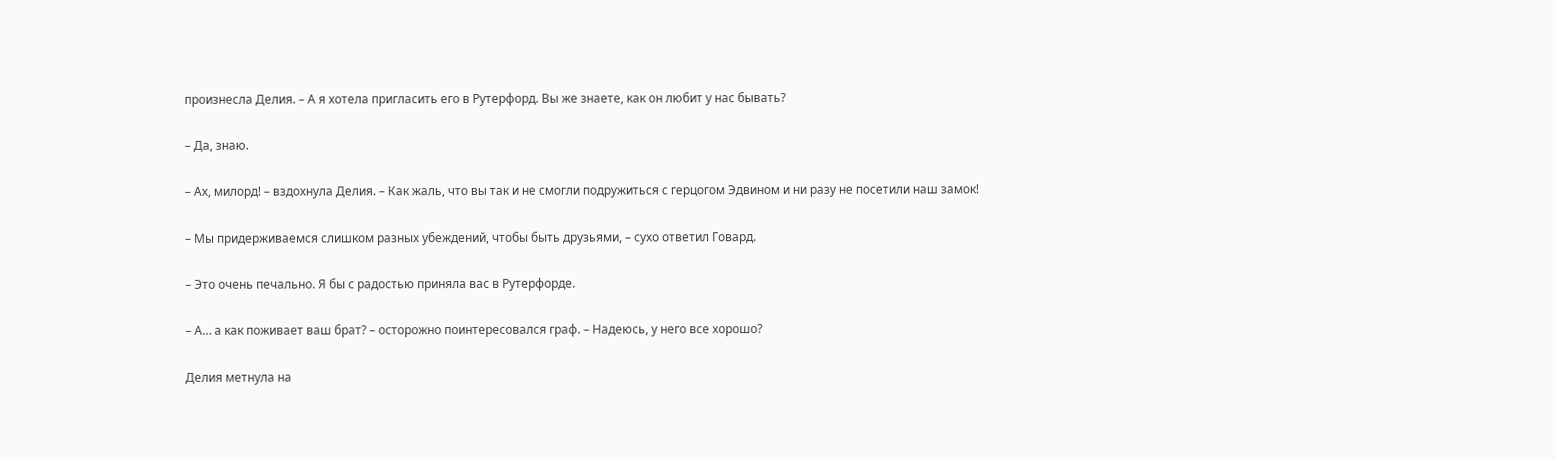произнесла Делия. – А я хотела пригласить его в Рутерфорд. Вы же знаете, как он любит у нас бывать?

– Да, знаю.

– Ах, милорд! – вздохнула Делия. – Как жаль, что вы так и не смогли подружиться с герцогом Эдвином и ни разу не посетили наш замок!

– Мы придерживаемся слишком разных убеждений, чтобы быть друзьями, – сухо ответил Говард.

– Это очень печально. Я бы с радостью приняла вас в Рутерфорде.

– А… а как поживает ваш брат? – осторожно поинтересовался граф. – Надеюсь, у него все хорошо?

Делия метнула на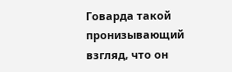Говарда такой пронизывающий взгляд, что он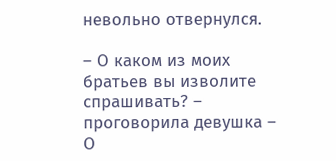невольно отвернулся.

– О каком из моих братьев вы изволите спрашивать? – проговорила девушка – О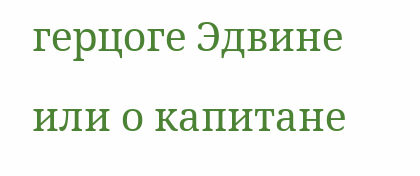герцоге Эдвине или о капитане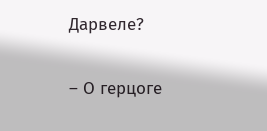Дарвеле?

– О герцоге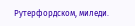Рутерфордском, миледи.